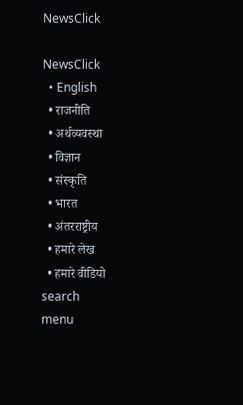NewsClick

NewsClick
  • English
  • राजनीति
  • अर्थव्यवस्था
  • विज्ञान
  • संस्कृति
  • भारत
  • अंतरराष्ट्रीय
  • हमारे लेख
  • हमारे वीडियो
search
menu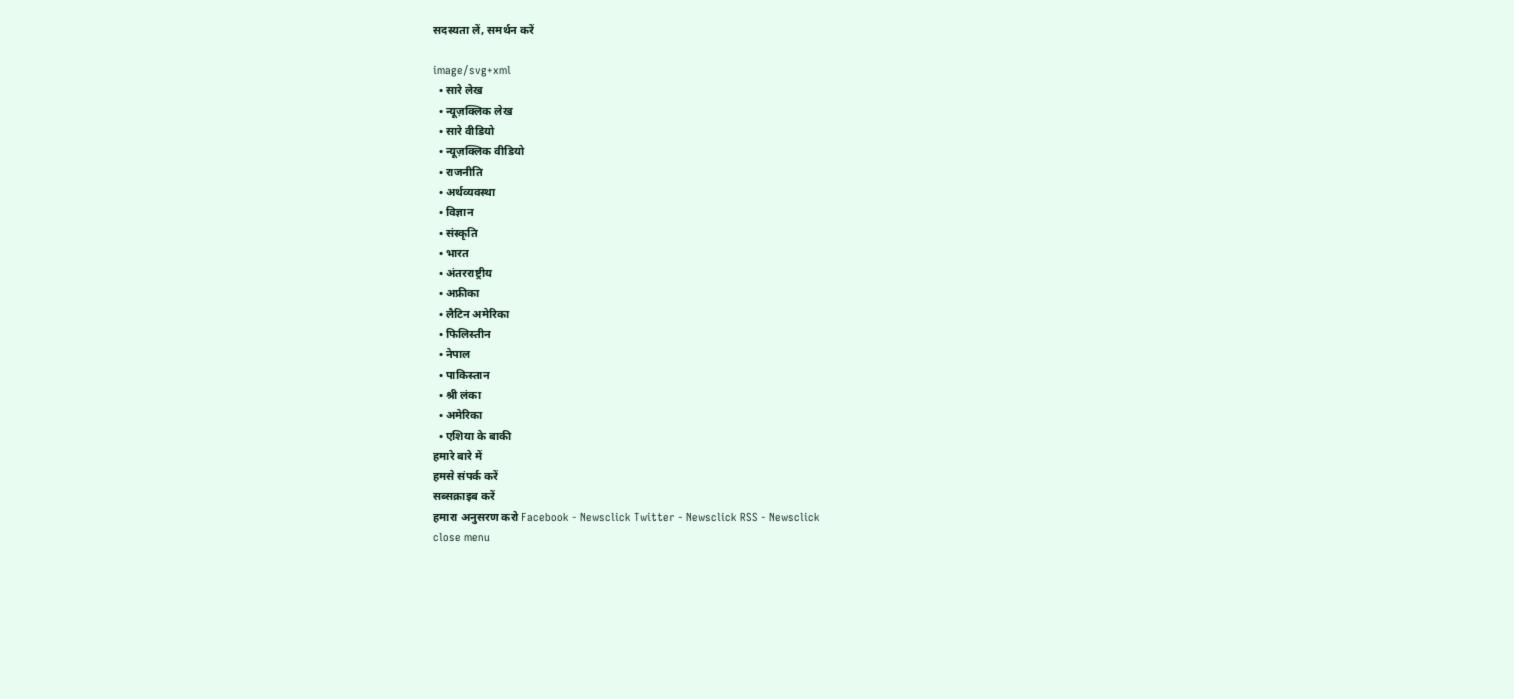सदस्यता लें, समर्थन करें

image/svg+xml
  • सारे लेख
  • न्यूज़क्लिक लेख
  • सारे वीडियो
  • न्यूज़क्लिक वीडियो
  • राजनीति
  • अर्थव्यवस्था
  • विज्ञान
  • संस्कृति
  • भारत
  • अंतरराष्ट्रीय
  • अफ्रीका
  • लैटिन अमेरिका
  • फिलिस्तीन
  • नेपाल
  • पाकिस्तान
  • श्री लंका
  • अमेरिका
  • एशिया के बाकी
हमारे बारे में
हमसे संपर्क करें
सब्सक्राइब करें
हमारा अनुसरण करो Facebook - Newsclick Twitter - Newsclick RSS - Newsclick
close menu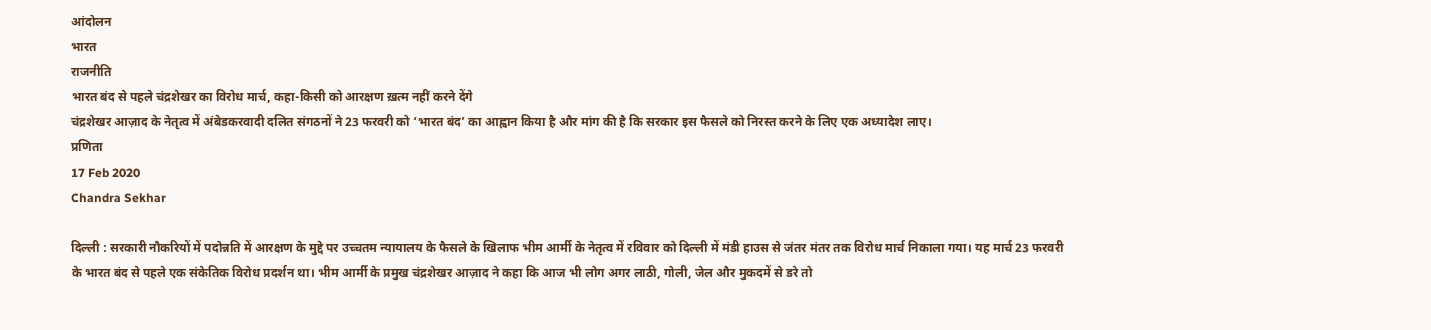आंदोलन
भारत
राजनीति
भारत बंद से पहले चंद्रशेखर का विरोध मार्च, कहा-किसी को आरक्षण ख़त्म नहीं करने देंगे
चंद्रशेखर आज़ाद के नेतृत्व में अंबेडकरवादी दलित संगठनों ने 23 फरवरी को ‘भारत बंद’ का आह्वान किया है और मांग की है कि सरकार इस फैसले को निरस्त करने के लिए एक अध्यादेश लाए।
प्रणिता
17 Feb 2020
Chandra Sekhar

दिल्ली : सरकारी नौकरियों में पदोन्नति में आरक्षण के मुद्दे पर उच्चतम न्यायालय के फैसले के खिलाफ भीम आर्मी के नेतृत्व में रविवार को दिल्ली में मंडी हाउस से जंतर मंतर तक विरोध मार्च निकाला गया। यह मार्च 23 फरवरी के भारत बंद से पहले एक संकेतिक विरोध प्रदर्शन था। भीम आर्मी के प्रमुख चंद्रशेखर आज़ाद ने कहा कि आज भी लोग अगर लाठी, गोली, जेल और मुकदमें से डरे तो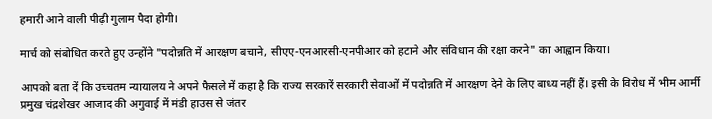हमारी आने वाली पीढ़ी गुलाम पैदा होगी।

मार्च को संबोधित करते हुए उन्होंने "पदोन्नति में आरक्षण बचाने, सीएए-एनआरसी-एनपीआर को हटाने और संविधान की रक्षा करने" का आह्वान किया।

आपको बता दें कि उच्चतम न्यायालय ने अपने फैसले में कहा है कि राज्य सरकारें सरकारी सेवाओं में पदोन्नति में आरक्षण देने के लिए बाध्य नहीं हैं। इसी के विरोध में भीम आर्मी प्रमुख चंद्रशेखर आजाद की अगुवाई में मंडी हाउस से जंतर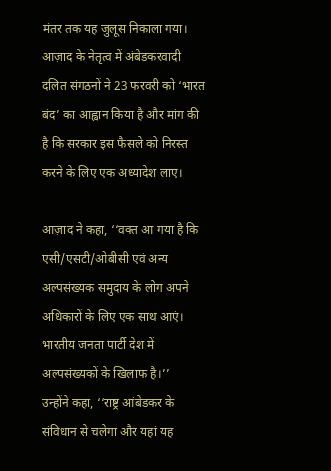मंतर तक यह जुलूस निकाला गया। आज़ाद के नेतृत्व में अंबेडकरवादी दलित संगठनों ने 23 फरवरी को ‘भारत बंद’ का आह्वान किया है और मांग की है कि सरकार इस फैसले को निरस्त करने के लिए एक अध्यादेश लाए।

आज़ाद ने कहा, ‘‘वक्त आ गया है कि एसी/एसटी/ओबीसी एवं अन्य अल्पसंख्यक समुदाय के लोग अपने अधिकारों के लिए एक साथ आएं। भारतीय जनता पार्टी देश में अल्पसंख्यकों के खिलाफ है।’’
उन्होंने कहा, ‘‘राष्ट्र आंबेडकर के संविधान से चलेगा और यहां यह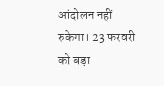आंदोलन नहीं रुकेगा। 23 फरवरी को बड़ा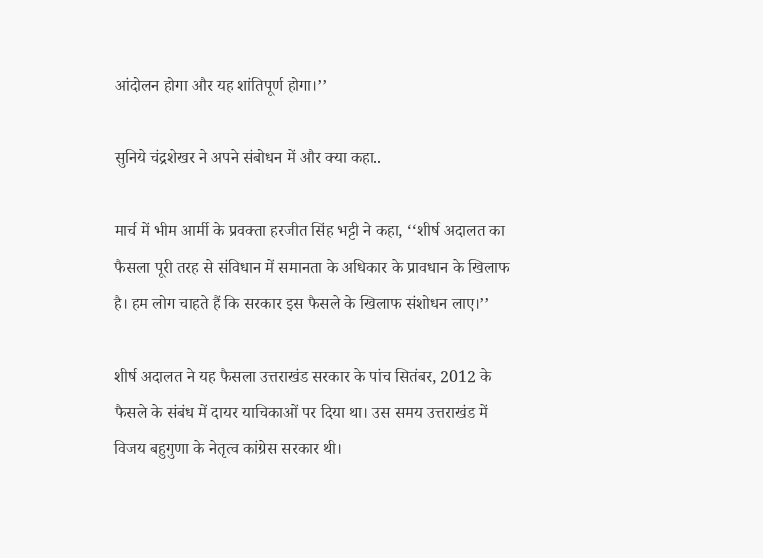आंदोलन होगा और यह शांतिपूर्ण होगा।’’

सुनिये चंद्रशेखर ने अपने संबोधन में और क्या कहा..

मार्च में भीम आर्मी के प्रवक्ता हरजीत सिंह भट्टी ने कहा, ‘‘शीर्ष अदालत का फैसला पूरी तरह से संविधान में समानता के अधिकार के प्रावधान के खिलाफ है। हम लोग चाहते हैं कि सरकार इस फैसले के खिलाफ संशोधन लाए।’’

शीर्ष अदालत ने यह फैसला उत्तराखंड सरकार के पांच सितंबर, 2012 के फैसले के संबंध में दायर याचिकाओं पर दिया था। उस समय उत्तराखंड में विजय बहुगुणा के नेतृत्व कांग्रेस सरकार थी।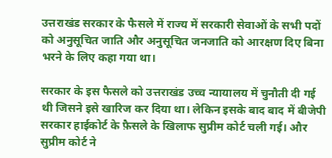उत्तराखंड सरकार के फैसले में राज्य में सरकारी सेवाओं के सभी पदों को अनुसूचित जाति और अनुसूचित जनजाति को आरक्षण दिए बिना भरने के लिए कहा गया था।

सरकार के इस फैसले को उत्तराखंड उच्च न्यायालय में चुनौती दी गई थी जिसने इसे खारिज कर दिया था। लेकिन इसके बाद बाद में बीजेपी सरकार हाईकोर्ट के फ़ैसले के खिलाफ सुप्रीम कोर्ट चली गई। और सुप्रीम कोर्ट ने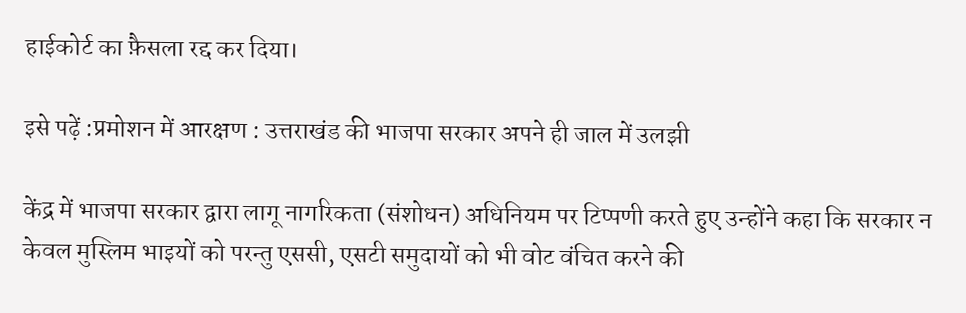हाईकोर्ट का फ़ैसला रद्द कर दिया।

इसे पढ़ें :प्रमोशन में आरक्षण : उत्तराखंड की भाजपा सरकार अपने ही जाल में उलझी

केंद्र में भाजपा सरकार द्वारा लागू नागरिकता (संशोधन) अधिनियम पर टिप्पणी करते हुए उन्होंने कहा कि सरकार न केवल मुस्लिम भाइयों को परन्तु एससी, एसटी समुदायों को भी वोट वंचित करने की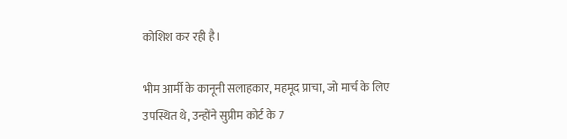कोशिश कर रही है।

भीम आर्मी के कानूनी सलाहकार, महमूद प्राचा, जो मार्च के लिए उपस्थित थे, उन्होंने सुप्रीम कोर्ट के 7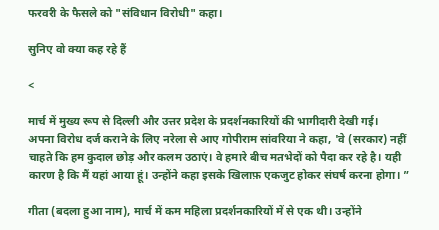फरवरी के फैसले को "संविधान विरोधी" कहा।

सुनिए वो क्या कह रहे हैं

<

मार्च में मुख्य रूप से दिल्ली और उत्तर प्रदेश के प्रदर्शनकारियों की भागीदारी देखी गई।
अपना विरोध दर्ज कराने के लिए नरेला से आए गोपीराम सांवरिया ने कहा, 'वे (सरकार) नहीं चाहते कि हम कुदाल छोड़ और कलम उठाएं। वे हमारे बीच मतभेदों को पैदा कर रहे है। यही कारण है कि मैं यहां आया हूं। उन्होंने कहा इसके खिलाफ़ एकजुट होकर संघर्ष करना होगा। ”

गीता (बदला हुआ नाम), मार्च में कम महिला प्रदर्शनकारियों में से एक थी। उन्होंने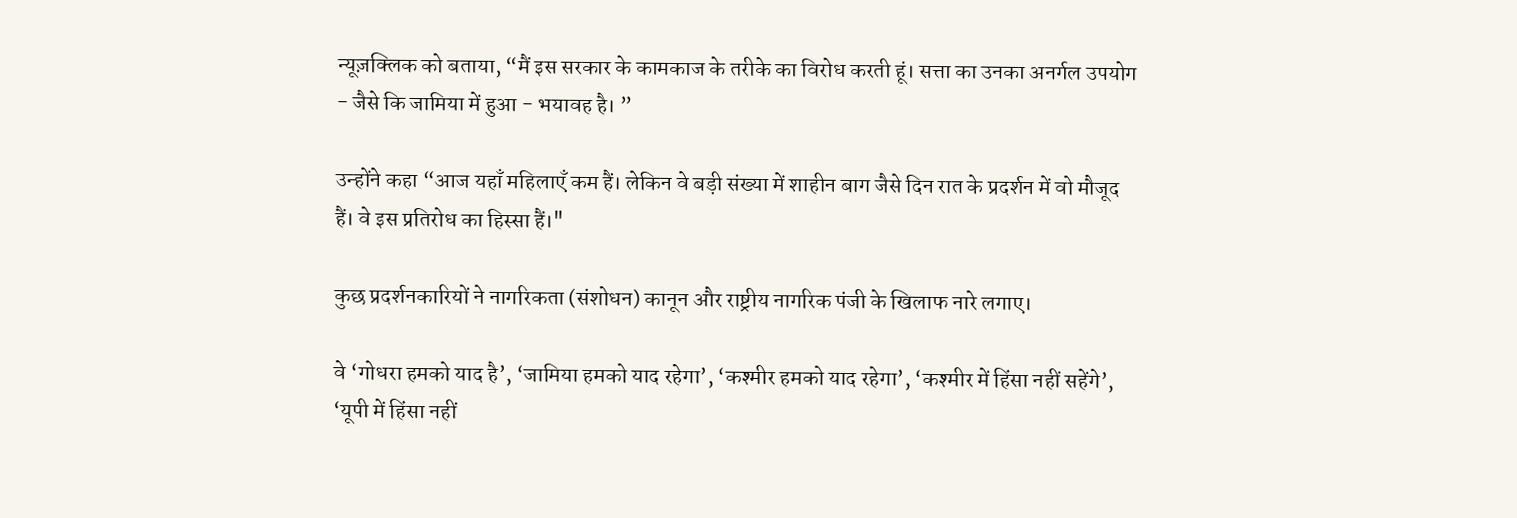न्यूज़क्लिक को बताया, “मैं इस सरकार के कामकाज के तरीके का विरोध करती हूं। सत्ता का उनका अनर्गल उपयोग - जैसे कि जामिया में हुआ - भयावह है। ”

उन्होंने कहा “आज यहाँ महिलाएँ कम हैं। लेकिन वे बड़ी संख्या में शाहीन बाग जैसे दिन रात के प्रदर्शन में वो मौजूद हैं। वे इस प्रतिरोध का हिस्सा हैं।"

कुछ प्रदर्शनकारियों ने नागरिकता (संशोधन) कानून और राष्ट्रीय नागरिक पंजी के खिलाफ नारे लगाए।

वे ‘गोधरा हमको याद है’, ‘जामिया हमको याद रहेगा’, ‘कश्मीर हमको याद रहेगा’, ‘कश्मीर में हिंसा नहीं सहेंगे’, ‘यूपी में हिंसा नहीं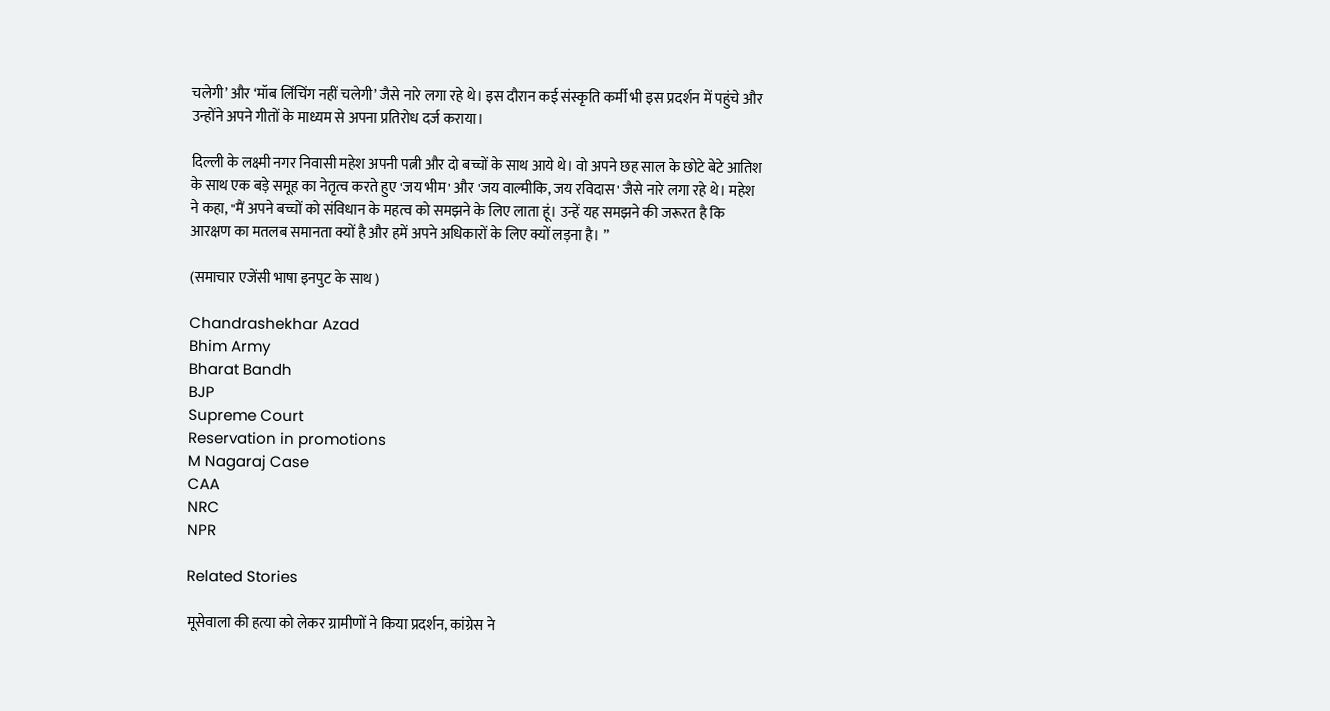चलेगी’ और ‘मॉब लिंचिंग नहीं चलेगी’ जैसे नारे लगा रहे थे। इस दौरान कई संस्कृति कर्मी भी इस प्रदर्शन में पहुंचे और उन्होंने अपने गीतों के माध्यम से अपना प्रतिरोध दर्ज कराया।

दिल्ली के लक्ष्मी नगर निवासी महेश अपनी पत्नी और दो बच्चों के साथ आये थे। वो अपने छह साल के छोटे बेटे आतिश के साथ एक बड़े समूह का नेतृत्व करते हुए 'जय भीम' और 'जय वाल्मीकि, जय रविदास' जैसे नारे लगा रहे थे। महेश ने कहा, "मैं अपने बच्चों को संविधान के महत्व को समझने के लिए लाता हूं। उन्हें यह समझने की जरूरत है कि आरक्षण का मतलब समानता क्यों है और हमें अपने अधिकारों के लिए क्यों लड़ना है। ”

(समाचार एजेंसी भाषा इनपुट के साथ )

Chandrashekhar Azad
Bhim Army
Bharat Bandh
BJP
Supreme Court
Reservation in promotions
M Nagaraj Case
CAA
NRC
NPR

Related Stories

मूसेवाला की हत्या को लेकर ग्रामीणों ने किया प्रदर्शन, कांग्रेस ने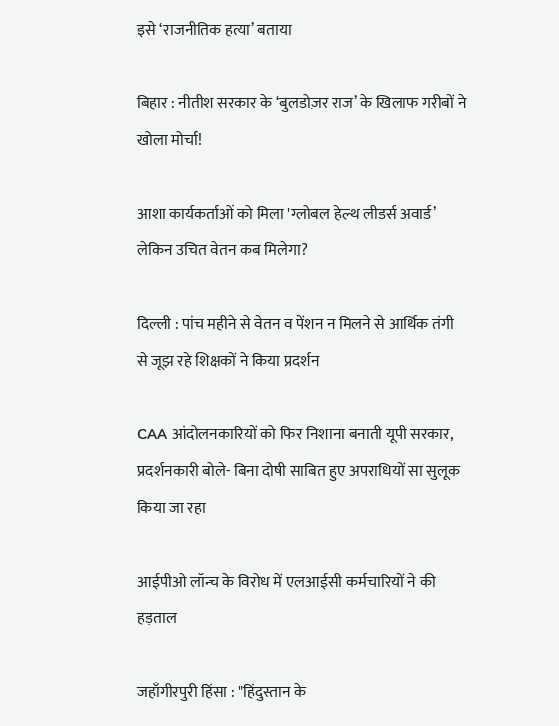इसे ‘राजनीतिक हत्या’ बताया

बिहार : नीतीश सरकार के ‘बुलडोज़र राज’ के खिलाफ गरीबों ने खोला मोर्चा!

आशा कार्यकर्ताओं को मिला 'ग्लोबल हेल्थ लीडर्स अवार्ड’  लेकिन उचित वेतन कब मिलेगा?

दिल्ली : पांच महीने से वेतन व पेंशन न मिलने से आर्थिक तंगी से जूझ रहे शिक्षकों ने किया प्रदर्शन

CAA आंदोलनकारियों को फिर निशाना बनाती यूपी सरकार, प्रदर्शनकारी बोले- बिना दोषी साबित हुए अपराधियों सा सुलूक किया जा रहा

आईपीओ लॉन्च के विरोध में एलआईसी कर्मचारियों ने की हड़ताल

जहाँगीरपुरी हिंसा : "हिंदुस्तान के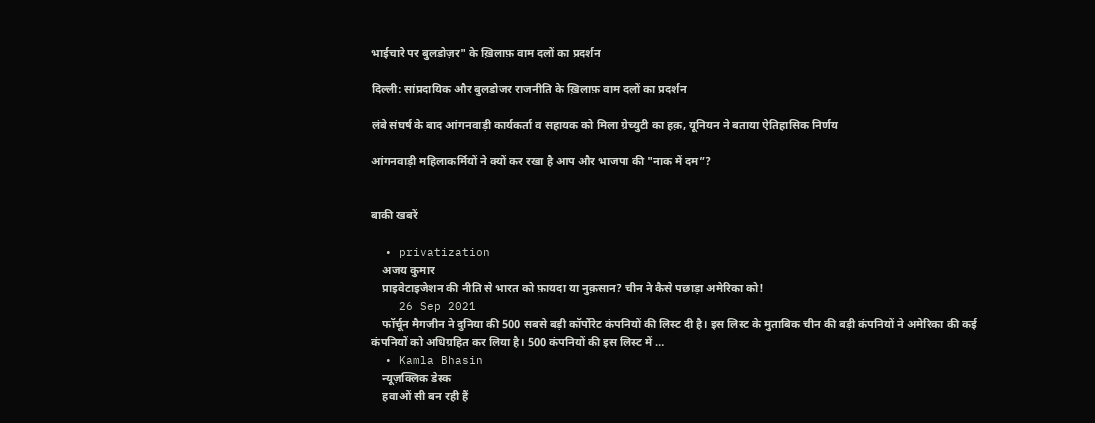भाईचारे पर बुलडोज़र" के ख़िलाफ़ वाम दलों का प्रदर्शन

दिल्ली: सांप्रदायिक और बुलडोजर राजनीति के ख़िलाफ़ वाम दलों का प्रदर्शन

लंबे संघर्ष के बाद आंगनवाड़ी कार्यकर्ता व सहायक को मिला ग्रेच्युटी का हक़, यूनियन ने बताया ऐतिहासिक निर्णय

आंगनवाड़ी महिलाकर्मियों ने क्यों कर रखा है आप और भाजपा की "नाक में दम”?


बाकी खबरें

  • privatization
    अजय कुमार
    प्राइवेटाइजेशन की नीति से भारत को फ़ायदा या नुक़सान? चीन ने कैसे पछाड़ा अमेरिका को!
    26 Sep 2021
    फॉर्चून मैगजीन ने दुनिया की 500 सबसे बड़ी कॉर्पोरेट कंपनियों की लिस्ट दी है। इस लिस्ट के मुताबिक चीन की बड़ी कंपनियों ने अमेरिका की कई कंपनियों को अधिग्रहित कर लिया है। 500 कंपनियों की इस लिस्ट में …
  • Kamla Bhasin
    न्यूज़क्लिक डेस्क
    हवाओं सी बन रही हैं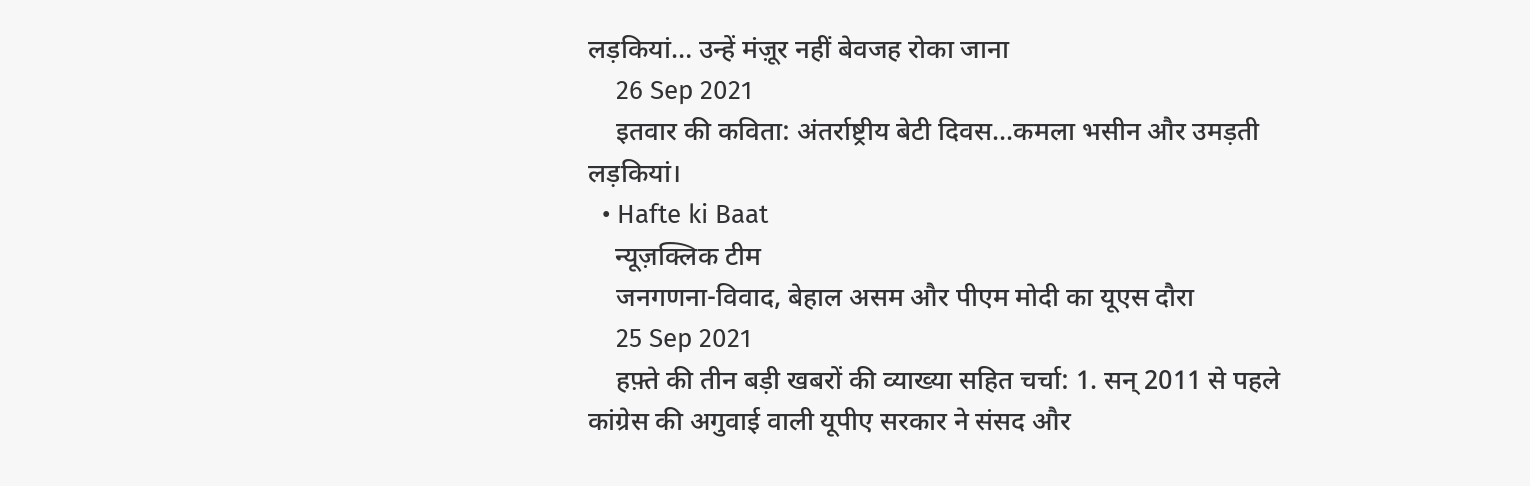लड़कियां… उन्हें मंज़ूर नहीं बेवजह रोका जाना
    26 Sep 2021
    इतवार की कविता: अंतर्राष्ट्रीय बेटी दिवस...कमला भसीन और उमड़ती लड़कियां।
  • Hafte ki Baat
    न्यूज़क्लिक टीम
    जनगणना-विवाद, बेहाल असम और पीएम मोदी का यूएस दौरा
    25 Sep 2021
    हफ़्ते की तीन बड़ी खबरों की व्याख्या सहित चर्चा: 1. सन् 2011 से पहले कांग्रेस की अगुवाई वाली यूपीए सरकार ने संसद और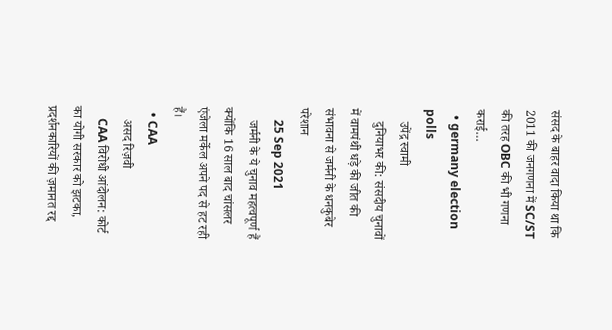संसद के बाहर वादा किया था कि 2011 की जनगणना में SC/ST की तरह OBC की भी गणना कराई…
  • germany election polls
    उपेंद्र स्वामी
    दुनियाभर की: संसदीय चुनावों में वामपंथी धड़े की जीत की संभावना से जर्मनी के धनकुबेर परेशान
    25 Sep 2021
    जर्मनी के ये चुनाव महत्वपूर्ण हैं क्योंकि 16 साल बाद चांसलर एंजेला मर्केल अपने पद से हट रही हैं।
  • CAA
    असद रिज़वी
    CAA विरोधी आंदोलन: कोर्ट का योगी सरकार को झटका, प्रदर्शनकारियों की ज़मानत रद्द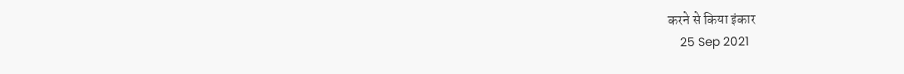करने से किया इंकार
    25 Sep 2021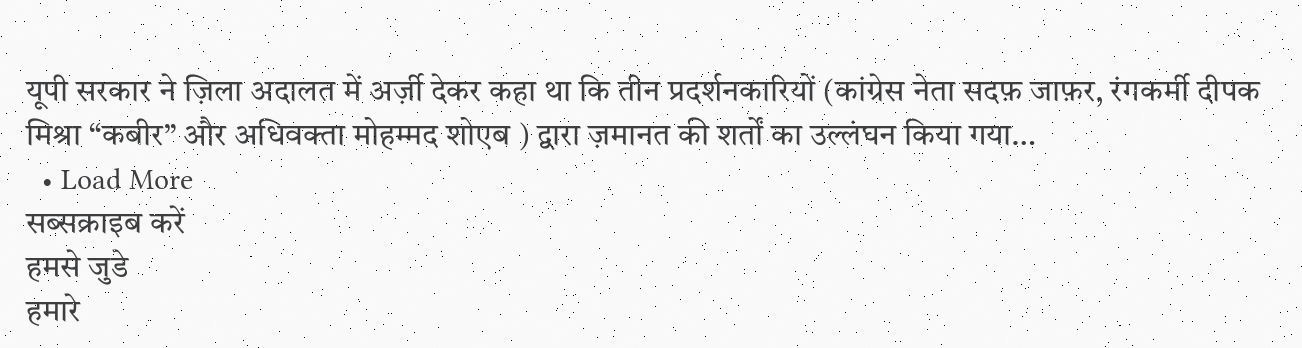यूपी सरकार ने ज़िला अदालत में अर्ज़ी देकर कहा था कि तीन प्रदर्शनकारियों (कांग्रेस नेता सदफ़ जाफ़र, रंगकर्मी दीपक मिश्रा “कबीर” और अधिवक्ता मोहम्मद शोएब ) द्वारा ज़मानत की शर्तों का उल्लंघन किया गया…
  • Load More
सब्सक्राइब करें
हमसे जुडे
हमारे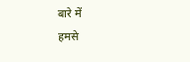बारे में
हमसे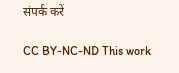संपर्क करें

CC BY-NC-ND This work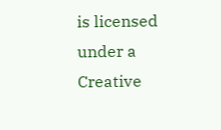is licensed under a Creative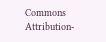Commons Attribution-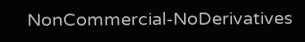NonCommercial-NoDerivatives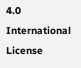4.0 International License